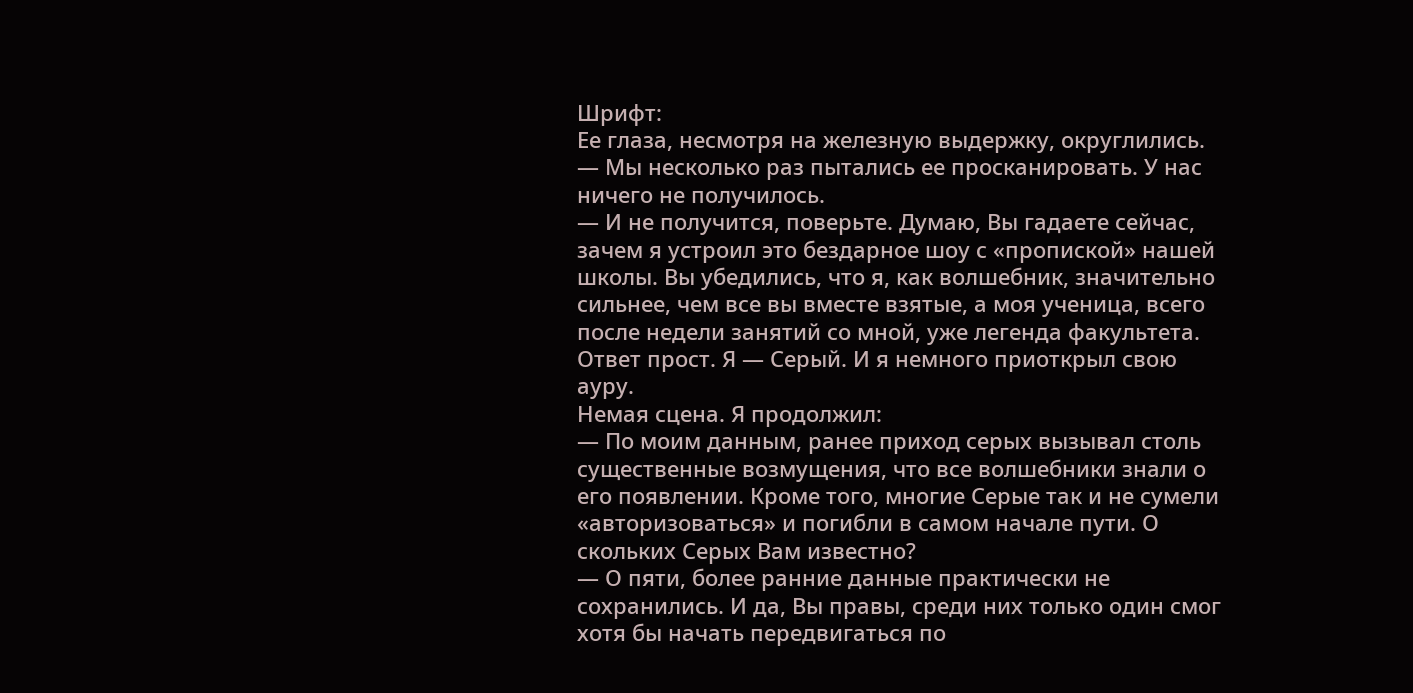Шрифт:
Ее глаза, несмотря на железную выдержку, округлились.
— Мы несколько раз пытались ее просканировать. У нас ничего не получилось.
— И не получится, поверьте. Думаю, Вы гадаете сейчас, зачем я устроил это бездарное шоу с «пропиской» нашей школы. Вы убедились, что я, как волшебник, значительно сильнее, чем все вы вместе взятые, а моя ученица, всего после недели занятий со мной, уже легенда факультета. Ответ прост. Я — Серый. И я немного приоткрыл свою ауру.
Немая сцена. Я продолжил:
— По моим данным, ранее приход серых вызывал столь существенные возмущения, что все волшебники знали о его появлении. Кроме того, многие Серые так и не сумели «авторизоваться» и погибли в самом начале пути. О скольких Серых Вам известно?
— О пяти, более ранние данные практически не сохранились. И да, Вы правы, среди них только один смог хотя бы начать передвигаться по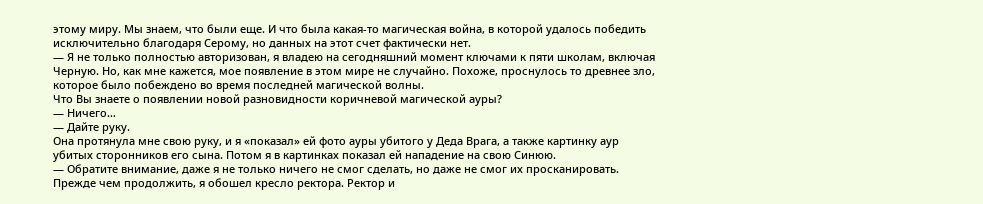этому миру. Мы знаем, что были еще. И что была какая-то магическая война, в которой удалось победить исключительно благодаря Серому, но данных на этот счет фактически нет.
— Я не только полностью авторизован, я владею на сегодняшний момент ключами к пяти школам, включая Черную. Но, как мне кажется, мое появление в этом мире не случайно. Похоже, проснулось то древнее зло, которое было побеждено во время последней магической волны.
Что Вы знаете о появлении новой разновидности коричневой магической ауры?
— Ничего…
— Дайте руку.
Она протянула мне свою руку, и я «показал» ей фото ауры убитого у Деда Врага, а также картинку аур убитых сторонников его сына. Потом я в картинках показал ей нападение на свою Синюю.
— Обратите внимание, даже я не только ничего не смог сделать, но даже не смог их просканировать.
Прежде чем продолжить, я обошел кресло ректора. Ректор и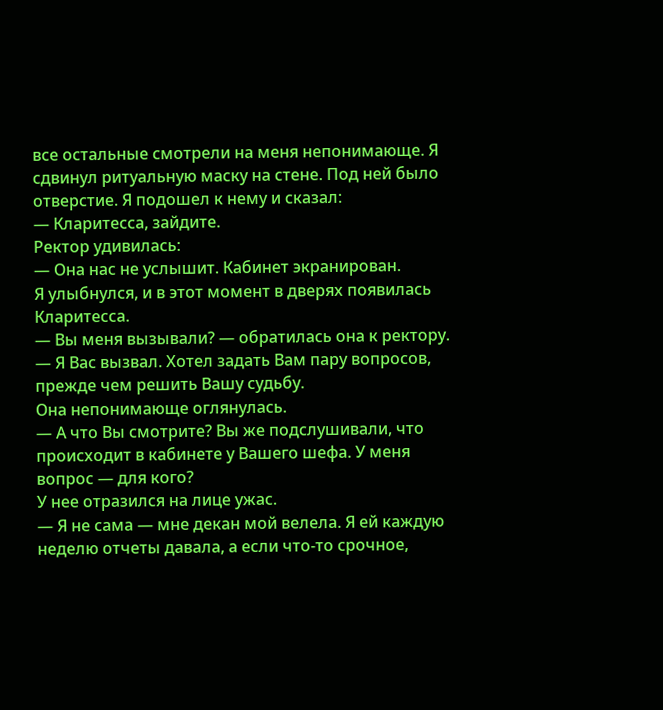все остальные смотрели на меня непонимающе. Я сдвинул ритуальную маску на стене. Под ней было отверстие. Я подошел к нему и сказал:
— Кларитесса, зайдите.
Ректор удивилась:
— Она нас не услышит. Кабинет экранирован.
Я улыбнулся, и в этот момент в дверях появилась Кларитесса.
— Вы меня вызывали? — обратилась она к ректору.
— Я Вас вызвал. Хотел задать Вам пару вопросов, прежде чем решить Вашу судьбу.
Она непонимающе оглянулась.
— А что Вы смотрите? Вы же подслушивали, что происходит в кабинете у Вашего шефа. У меня вопрос — для кого?
У нее отразился на лице ужас.
— Я не сама — мне декан мой велела. Я ей каждую неделю отчеты давала, а если что-то срочное,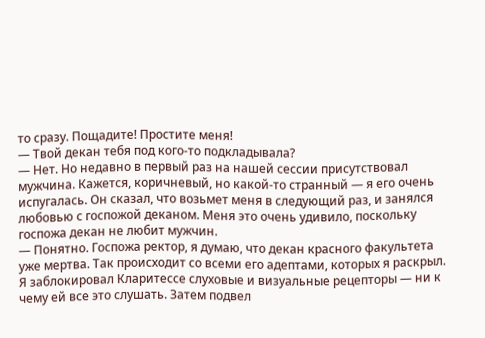то сразу. Пощадите! Простите меня!
— Твой декан тебя под кого-то подкладывала?
— Нет. Но недавно в первый раз на нашей сессии присутствовал мужчина. Кажется, коричневый, но какой-то странный — я его очень испугалась. Он сказал, что возьмет меня в следующий раз, и занялся любовью с госпожой деканом. Меня это очень удивило, поскольку госпожа декан не любит мужчин.
— Понятно. Госпожа ректор, я думаю, что декан красного факультета уже мертва. Так происходит со всеми его адептами, которых я раскрыл.
Я заблокировал Кларитессе слуховые и визуальные рецепторы — ни к чему ей все это слушать. Затем подвел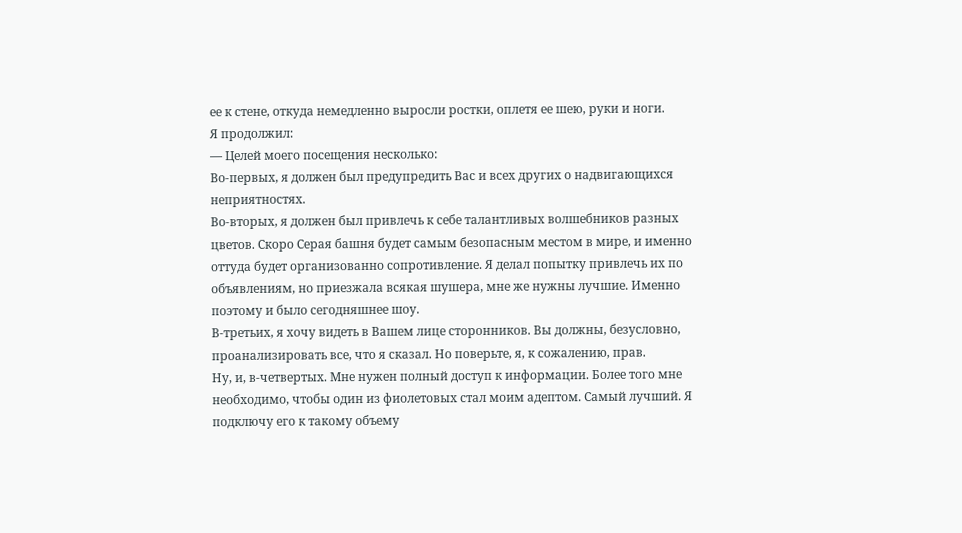ее к стене, откуда немедленно выросли ростки, оплетя ее шею, руки и ноги.
Я продолжил:
— Целей моего посещения несколько:
Во-первых, я должен был предупредить Вас и всех других о надвигающихся неприятностях.
Во-вторых, я должен был привлечь к себе талантливых волшебников разных цветов. Скоро Серая башня будет самым безопасным местом в мире, и именно оттуда будет организованно сопротивление. Я делал попытку привлечь их по объявлениям, но приезжала всякая шушера, мне же нужны лучшие. Именно поэтому и было сегодняшнее шоу.
В-третьих, я хочу видеть в Вашем лице сторонников. Вы должны, безусловно, проанализировать все, что я сказал. Но поверьте, я, к сожалению, прав.
Ну, и, в-четвертых. Мне нужен полный доступ к информации. Более того мне необходимо, чтобы один из фиолетовых стал моим адептом. Самый лучший. Я подключу его к такому объему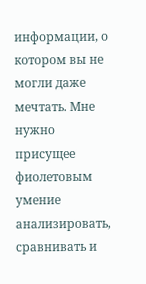информации, о котором вы не могли даже мечтать. Мне нужно присущее фиолетовым умение анализировать, сравнивать и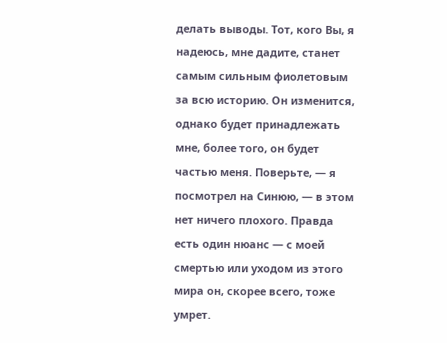делать выводы. Тот, кого Вы, я надеюсь, мне дадите, станет самым сильным фиолетовым за всю историю. Он изменится, однако будет принадлежать мне, более того, он будет частью меня. Поверьте, — я посмотрел на Синюю, — в этом нет ничего плохого. Правда есть один нюанс — с моей смертью или уходом из этого мира он, скорее всего, тоже умрет.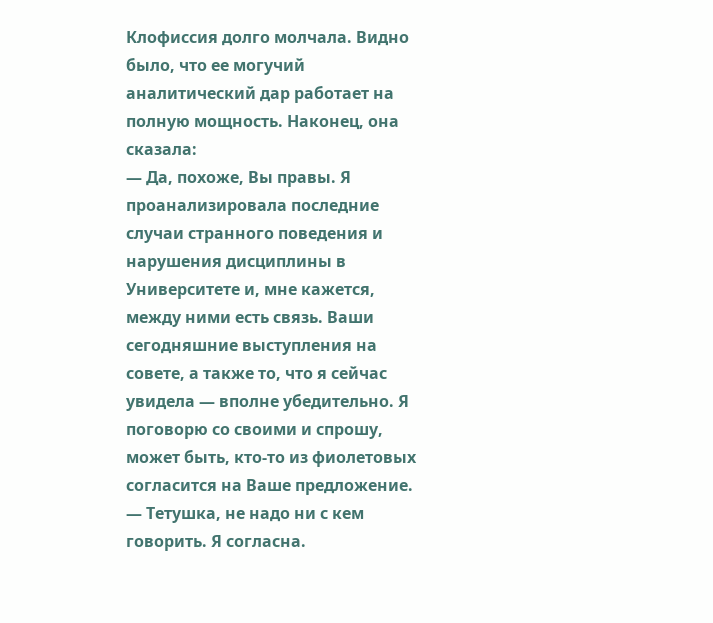Клофиссия долго молчала. Видно было, что ее могучий аналитический дар работает на полную мощность. Наконец, она сказала:
— Да, похоже, Вы правы. Я проанализировала последние случаи странного поведения и нарушения дисциплины в Университете и, мне кажется, между ними есть связь. Ваши сегодняшние выступления на совете, а также то, что я сейчас увидела — вполне убедительно. Я поговорю со своими и спрошу, может быть, кто-то из фиолетовых согласится на Ваше предложение.
— Тетушка, не надо ни с кем говорить. Я согласна.